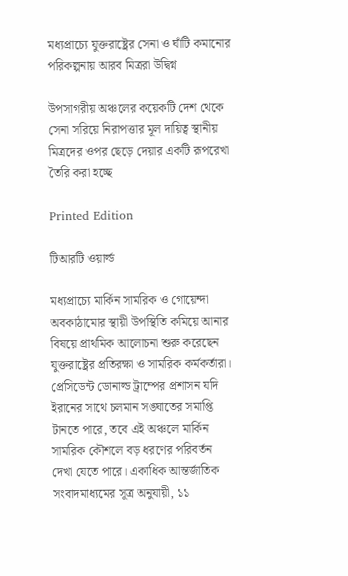মধ্যপ্রাচ্যে যুক্তরাষ্ট্রের সেনা ও ঘাঁটি কমানোর পরিকল্পনায় আরব মিত্ররা উদ্বিগ্ন

উপসাগরীয় অঞ্চলের কয়েকটি দেশ থেকে সেনা সরিয়ে নিরাপত্তার মূল দায়িত্ব স্থানীয় মিত্রদের ওপর ছেড়ে দেয়ার একটি রূপরেখা তৈরি করা হচ্ছে

Printed Edition

টিআরটি ওয়ার্ল্ড

মধ্যপ্রাচ্যে মার্কিন সামরিক ও গোয়েন্দা অবকাঠামোর স্থায়ী উপস্থিতি কমিয়ে আনার বিষয়ে প্রাথমিক আলোচনা শুরু করেছেন যুক্তরাষ্ট্রের প্রতিরক্ষা ও সামরিক কর্মকর্তারা। প্রেসিডেন্ট ডোনাল্ড ট্রাম্পের প্রশাসন যদি ইরানের সাথে চলমান সঙ্ঘাতের সমাপ্তি টানতে পারে, তবে এই অঞ্চলে মার্কিন সামরিক কৌশলে বড় ধরণের পরিবর্তন দেখা যেতে পারে। একাধিক আন্তর্জাতিক সংবাদমাধ্যমের সূত্র অনুযায়ী, ১১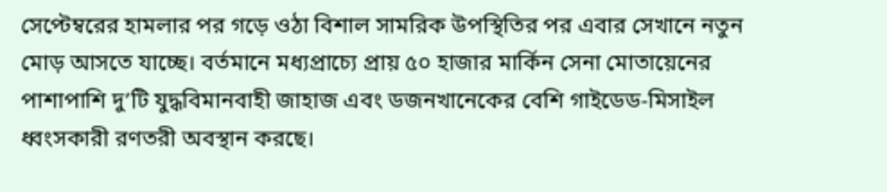সেপ্টেম্বরের হামলার পর গড়ে ওঠা বিশাল সামরিক উপস্থিতির পর এবার সেখানে নতুন মোড় আসতে যাচ্ছে। বর্তমানে মধ্যপ্রাচ্যে প্রায় ৫০ হাজার মার্কিন সেনা মোতায়েনের পাশাপাশি দু’টি যুদ্ধবিমানবাহী জাহাজ এবং ডজনখানেকের বেশি গাইডেড-মিসাইল ধ্বংসকারী রণতরী অবস্থান করছে।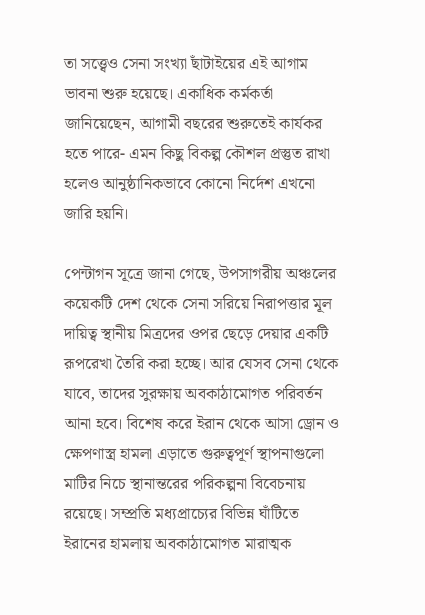তা সত্ত্বেও সেনা সংখ্যা ছাঁটাইয়ের এই আগাম ভাবনা শুরু হয়েছে। একাধিক কর্মকর্তা জানিয়েছেন, আগামী বছরের শুরুতেই কার্যকর হতে পারে- এমন কিছু বিকল্প কৌশল প্রস্তুত রাখা হলেও আনুষ্ঠানিকভাবে কোনো নির্দেশ এখনো জারি হয়নি।

পেন্টাগন সূত্রে জানা গেছে, উপসাগরীয় অঞ্চলের কয়েকটি দেশ থেকে সেনা সরিয়ে নিরাপত্তার মূল দায়িত্ব স্থানীয় মিত্রদের ওপর ছেড়ে দেয়ার একটি রূপরেখা তৈরি করা হচ্ছে। আর যেসব সেনা থেকে যাবে, তাদের সুরক্ষায় অবকাঠামোগত পরিবর্তন আনা হবে। বিশেষ করে ইরান থেকে আসা ড্রোন ও ক্ষেপণাস্ত্র হামলা এড়াতে গুরুত্বপূর্ণ স্থাপনাগুলো মাটির নিচে স্থানান্তরের পরিকল্পনা বিবেচনায় রয়েছে। সম্প্রতি মধ্যপ্রাচ্যের বিভিন্ন ঘাঁটিতে ইরানের হামলায় অবকাঠামোগত মারাত্মক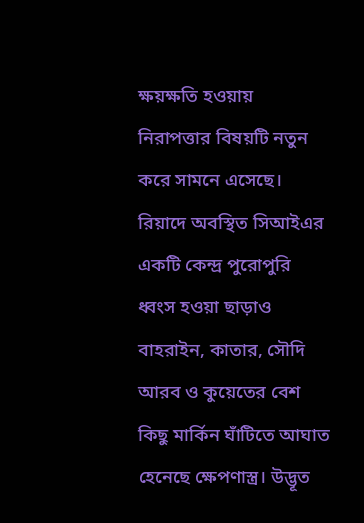ক্ষয়ক্ষতি হওয়ায় নিরাপত্তার বিষয়টি নতুন করে সামনে এসেছে। রিয়াদে অবস্থিত সিআইএর একটি কেন্দ্র পুরোপুরি ধ্বংস হওয়া ছাড়াও বাহরাইন, কাতার, সৌদি আরব ও কুয়েতের বেশ কিছু মার্কিন ঘাঁটিতে আঘাত হেনেছে ক্ষেপণাস্ত্র। উদ্ভূত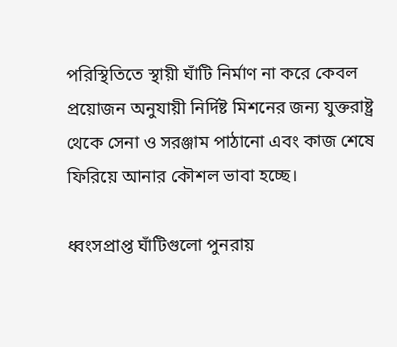পরিস্থিতিতে স্থায়ী ঘাঁটি নির্মাণ না করে কেবল প্রয়োজন অনুযায়ী নির্দিষ্ট মিশনের জন্য যুক্তরাষ্ট্র থেকে সেনা ও সরঞ্জাম পাঠানো এবং কাজ শেষে ফিরিয়ে আনার কৌশল ভাবা হচ্ছে।

ধ্বংসপ্রাপ্ত ঘাঁটিগুলো পুনরায়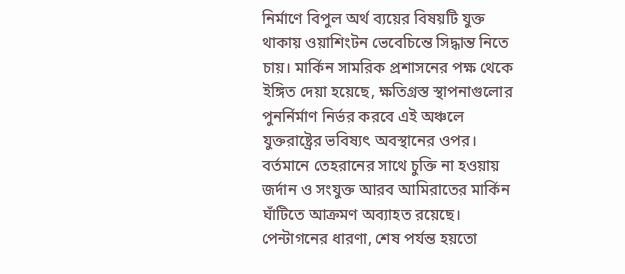নির্মাণে বিপুল অর্থ ব্যয়ের বিষয়টি যুক্ত থাকায় ওয়াশিংটন ভেবেচিন্তে সিদ্ধান্ত নিতে চায়। মার্কিন সামরিক প্রশাসনের পক্ষ থেকে ইঙ্গিত দেয়া হয়েছে, ক্ষতিগ্রস্ত স্থাপনাগুলোর পুনর্নির্মাণ নির্ভর করবে এই অঞ্চলে যুক্তরাষ্ট্রের ভবিষ্যৎ অবস্থানের ওপর। বর্তমানে তেহরানের সাথে চুক্তি না হওয়ায় জর্দান ও সংযুক্ত আরব আমিরাতের মার্কিন ঘাঁটিতে আক্রমণ অব্যাহত রয়েছে। পেন্টাগনের ধারণা, শেষ পর্যন্ত হয়তো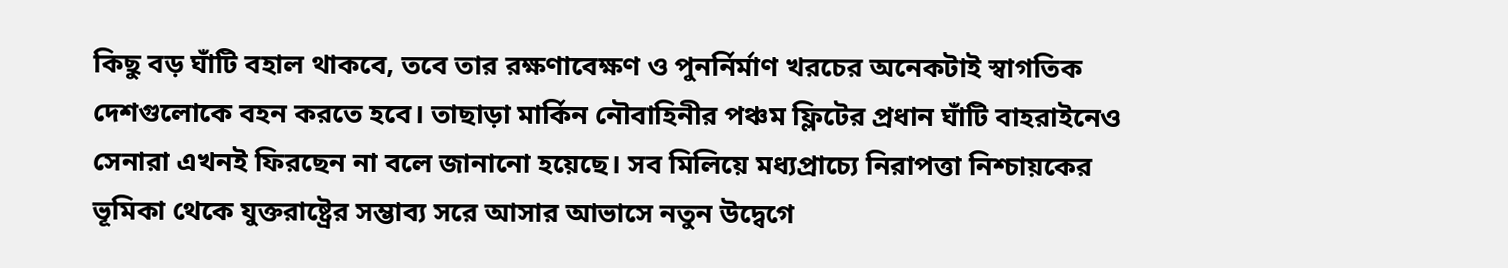কিছু বড় ঘাঁটি বহাল থাকবে, তবে তার রক্ষণাবেক্ষণ ও পুনর্নির্মাণ খরচের অনেকটাই স্বাগতিক দেশগুলোকে বহন করতে হবে। তাছাড়া মার্কিন নৌবাহিনীর পঞ্চম ফ্লিটের প্রধান ঘাঁটি বাহরাইনেও সেনারা এখনই ফিরছেন না বলে জানানো হয়েছে। সব মিলিয়ে মধ্যপ্রাচ্যে নিরাপত্তা নিশ্চায়কের ভূমিকা থেকে যুক্তরাষ্ট্রের সম্ভাব্য সরে আসার আভাসে নতুন উদ্বেগে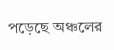পড়েছে অঞ্চলের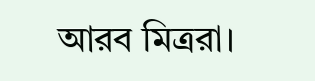আরব মিত্ররা।